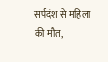सर्पदंश से महिला की मौत,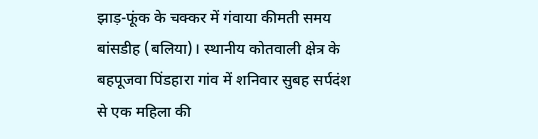झाड़-फूंक के चक्कर में गंवाया कीमती समय
बांसडीह (बलिया)। स्थानीय कोतवाली क्षेत्र के बहपूजवा पिंडहारा गांव में शनिवार सुबह सर्पदंश से एक महिला की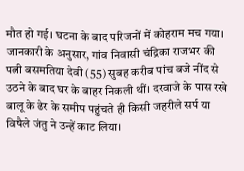मौत हो गई। घटना के बाद परिजनों में कोहराम मच गया।
जानकारी के अनुसार, गांव निवासी चंद्रिका राजभर की पत्नी बसमतिया देवी (55) सुबह करीब पांच बजे नींद से उठने के बाद घर के बाहर निकली थीं। दरवाजे के पास रखे बालू के ढेर के समीप पहुंचते ही किसी जहरीले सर्प या विषैले जंतु ने उन्हें काट लिया।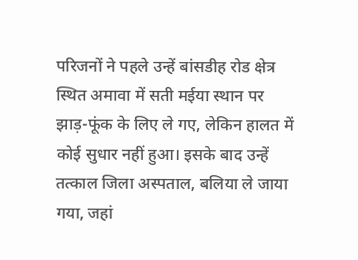परिजनों ने पहले उन्हें बांसडीह रोड क्षेत्र स्थित अमावा में सती मईया स्थान पर झाड़-फूंक के लिए ले गए, लेकिन हालत में कोई सुधार नहीं हुआ। इसके बाद उन्हें तत्काल जिला अस्पताल, बलिया ले जाया गया, जहां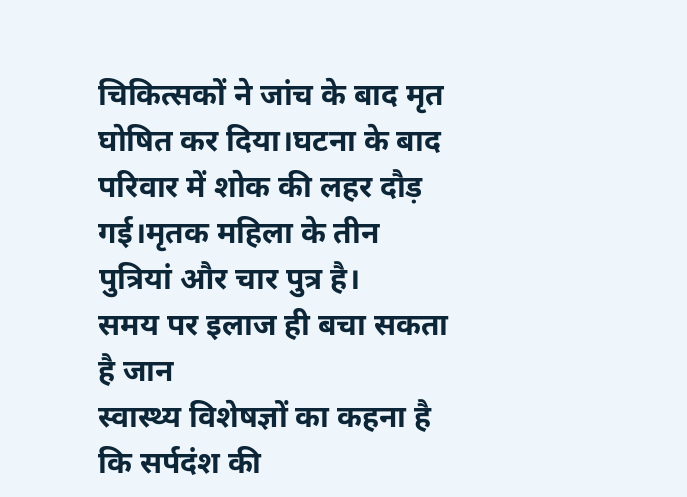चिकित्सकों ने जांच के बाद मृत घोषित कर दिया।घटना के बाद परिवार में शोक की लहर दौड़ गई।मृतक महिला के तीन पुत्रियां और चार पुत्र है।
समय पर इलाज ही बचा सकता है जान
स्वास्थ्य विशेषज्ञों का कहना है कि सर्पदंश की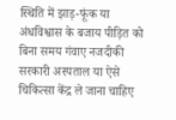स्थिति में झाड़-फूंक या अंधविश्वास के बजाय पीड़ित को बिना समय गंवाए नजदीकी सरकारी अस्पताल या ऐसे चिकित्सा केंद्र ले जाना चाहिए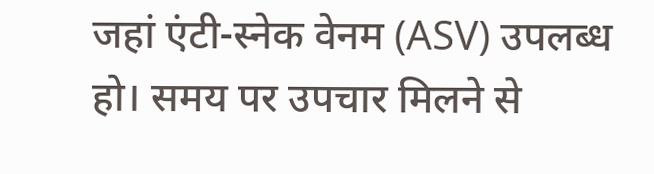जहां एंटी-स्नेक वेनम (ASV) उपलब्ध हो। समय पर उपचार मिलने से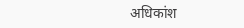अधिकांश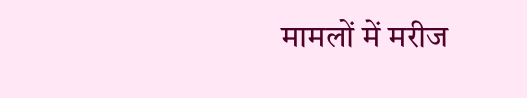मामलों में मरीज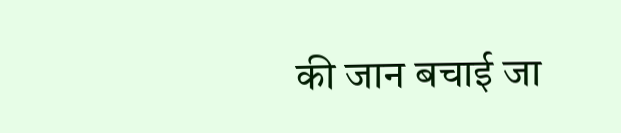की जान बचाई जा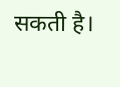सकती है।